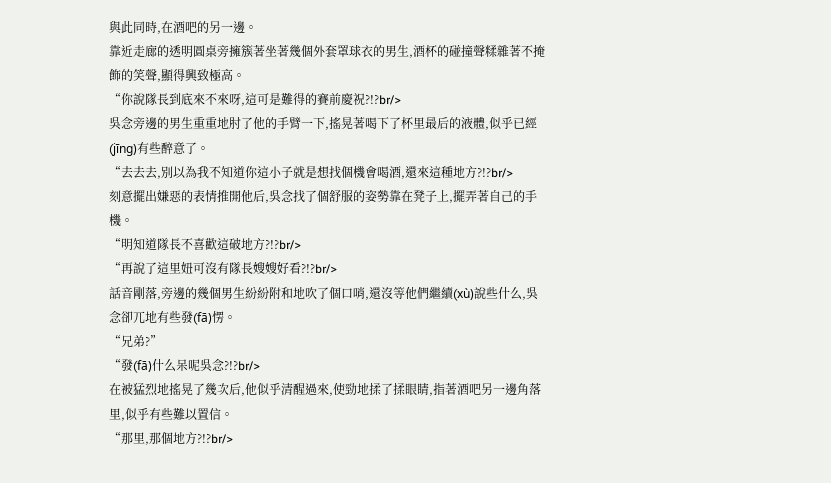與此同時,在酒吧的另一邊。
靠近走廊的透明圓桌旁擁簇著坐著幾個外套罩球衣的男生,酒杯的碰撞聲糅雜著不掩飾的笑聲,顯得興致極高。
“你說隊長到底來不來呀,這可是難得的賽前慶祝?!?br/>
吳念旁邊的男生重重地肘了他的手臂一下,搖晃著喝下了杯里最后的液體,似乎已經(jīng)有些醉意了。
“去去去,別以為我不知道你這小子就是想找個機會喝酒,還來這種地方?!?br/>
刻意擺出嫌惡的表情推開他后,吳念找了個舒服的姿勢靠在凳子上,擺弄著自己的手機。
“明知道隊長不喜歡這破地方?!?br/>
“再說了這里妞可沒有隊長嫂嫂好看?!?br/>
話音剛落,旁邊的幾個男生紛紛附和地吹了個口哨,還沒等他們繼續(xù)說些什么,吳念卻兀地有些發(fā)愣。
“兄弟?”
“發(fā)什么呆呢吳念?!?br/>
在被猛烈地搖晃了幾次后,他似乎清醒過來,使勁地揉了揉眼睛,指著酒吧另一邊角落里,似乎有些難以置信。
“那里,那個地方?!?br/>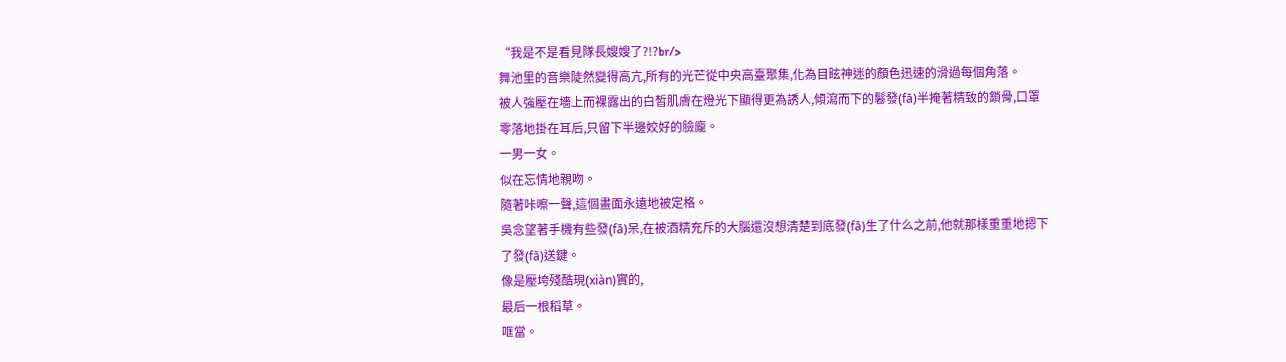“我是不是看見隊長嫂嫂了?!?br/>
舞池里的音樂陡然變得高亢,所有的光芒從中央高臺聚集,化為目眩神迷的顏色迅速的滑過每個角落。
被人強壓在墻上而裸露出的白皙肌膚在燈光下顯得更為誘人,傾瀉而下的鬈發(fā)半掩著精致的鎖骨,口罩零落地掛在耳后,只留下半邊姣好的臉龐。
一男一女。
似在忘情地親吻。
隨著咔嚓一聲,這個畫面永遠地被定格。
吳念望著手機有些發(fā)呆,在被酒精充斥的大腦還沒想清楚到底發(fā)生了什么之前,他就那樣重重地摁下了發(fā)送鍵。
像是壓垮殘酷現(xiàn)實的,
最后一根稻草。
哐當。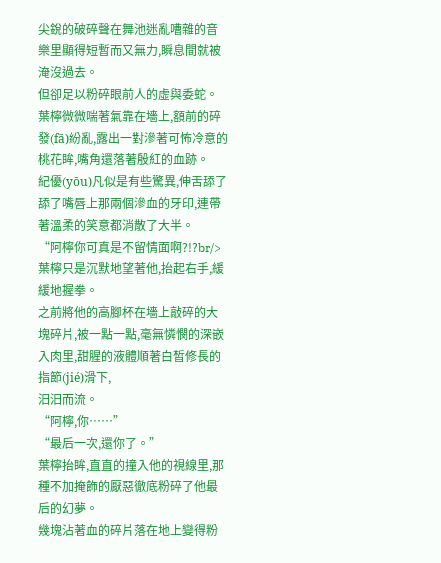尖銳的破碎聲在舞池迷亂嘈雜的音樂里顯得短暫而又無力,瞬息間就被淹沒過去。
但卻足以粉碎眼前人的虛與委蛇。
葉檸微微喘著氣靠在墻上,額前的碎發(fā)紛亂,露出一對滲著可怖冷意的桃花眸,嘴角還落著殷紅的血跡。
紀優(yōu)凡似是有些驚異,伸舌舔了舔了嘴唇上那兩個滲血的牙印,連帶著溫柔的笑意都消散了大半。
“阿檸你可真是不留情面啊?!?br/>
葉檸只是沉默地望著他,抬起右手,緩緩地握拳。
之前將他的高腳杯在墻上敲碎的大塊碎片,被一點一點,毫無憐憫的深嵌入肉里,甜腥的液體順著白皙修長的指節(jié)滑下,
汩汩而流。
“阿檸,你……”
“最后一次,還你了。”
葉檸抬眸,直直的撞入他的視線里,那種不加掩飾的厭惡徹底粉碎了他最后的幻夢。
幾塊沾著血的碎片落在地上變得粉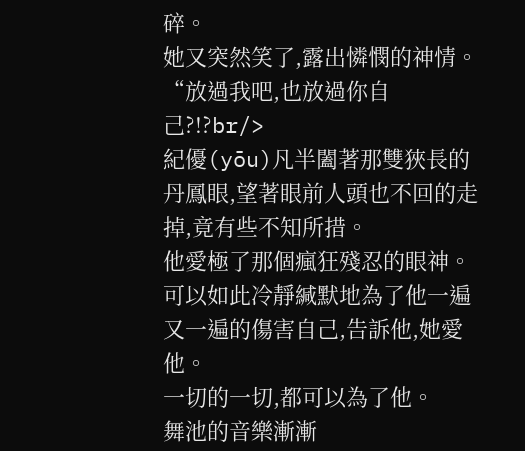碎。
她又突然笑了,露出憐憫的神情。
“放過我吧,也放過你自己?!?br/>
紀優(yōu)凡半闔著那雙狹長的丹鳳眼,望著眼前人頭也不回的走掉,竟有些不知所措。
他愛極了那個瘋狂殘忍的眼神。
可以如此冷靜緘默地為了他一遍又一遍的傷害自己,告訴他,她愛他。
一切的一切,都可以為了他。
舞池的音樂漸漸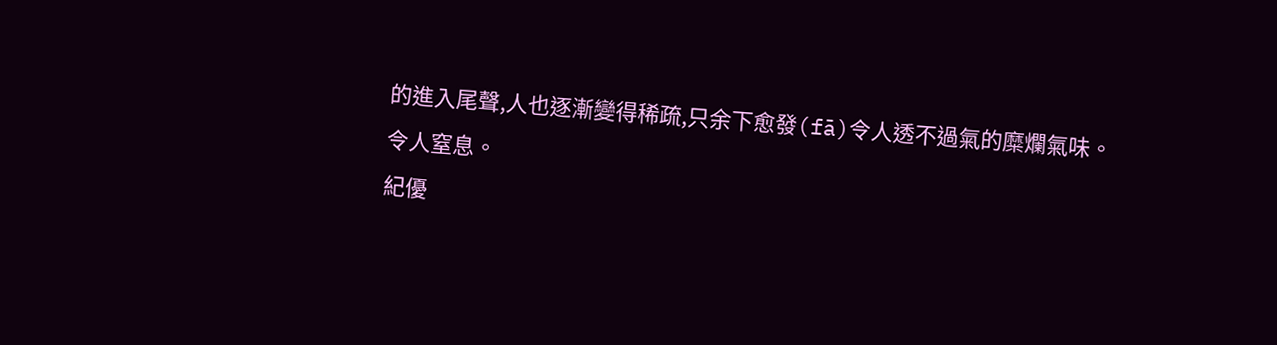的進入尾聲,人也逐漸變得稀疏,只余下愈發(fā)令人透不過氣的糜爛氣味。
令人窒息。
紀優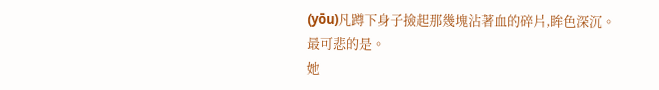(yōu)凡蹲下身子撿起那幾塊沾著血的碎片,眸色深沉。
最可悲的是。
她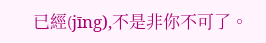已經(jīng),不是非你不可了。